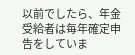以前でしたら、年金受給者は毎年確定申告をしていま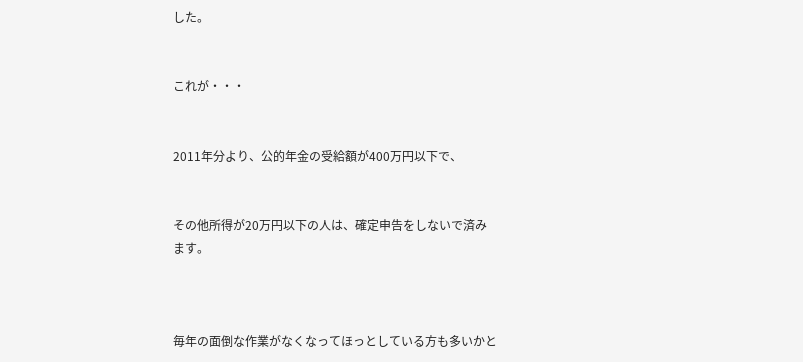した。


これが・・・


2011年分より、公的年金の受給額が400万円以下で、


その他所得が20万円以下の人は、確定申告をしないで済みます。



毎年の面倒な作業がなくなってほっとしている方も多いかと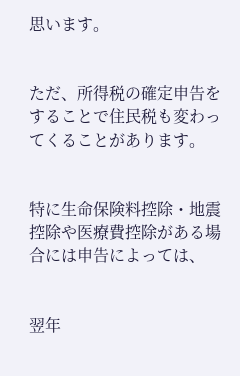思います。


ただ、所得税の確定申告をすることで住民税も変わってくることがあります。


特に生命保険料控除・地震控除や医療費控除がある場合には申告によっては、


翌年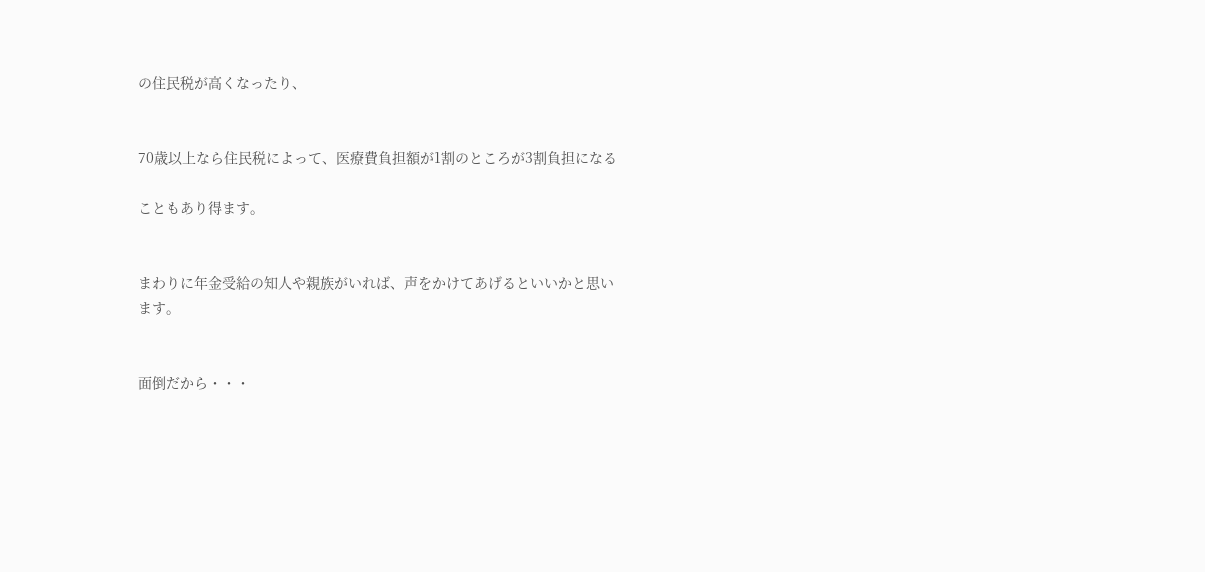の住民税が高くなったり、


70歳以上なら住民税によって、医療費負担額が1割のところが3割負担になる

こともあり得ます。


まわりに年金受給の知人や親族がいれば、声をかけてあげるといいかと思います。


面倒だから・・・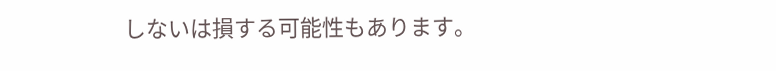しないは損する可能性もあります。